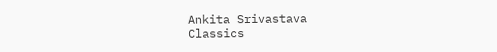Ankita Srivastava
Classics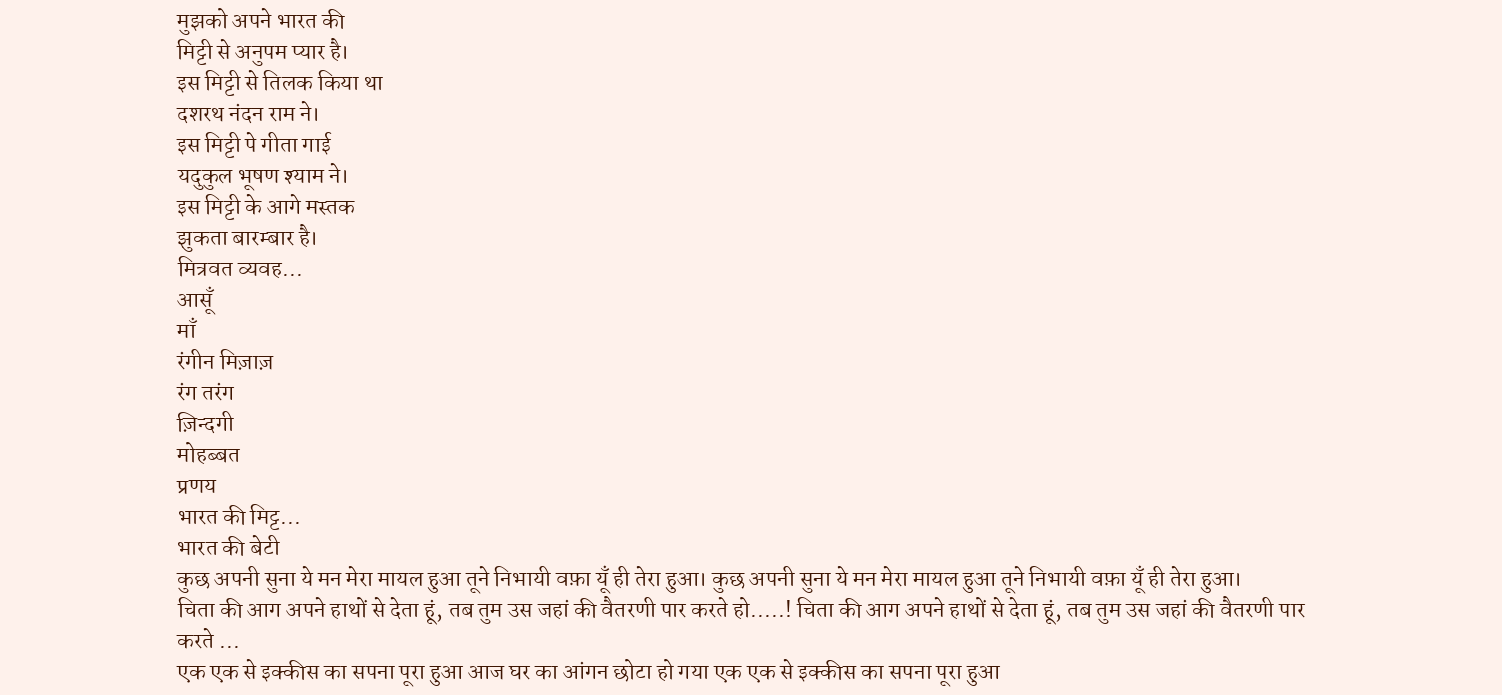मुझको अपने भारत की
मिट्टी से अनुपम प्यार है।
इस मिट्टी से तिलक किया था
दशरथ नंदन राम ने।
इस मिट्टी पे गीता गाई
यदुकुल भूषण श्याम ने।
इस मिट्टी के आगे मस्तक
झुकता बारम्बार है।
मित्रवत व्यवह...
आसूँ
माँ
रंगीन मिज़ाज़
रंग तरंग
ज़िन्दगी
मोहब्बत
प्रणय
भारत की मिट्ट...
भारत की बेटी
कुछ अपनी सुना ये मन मेरा मायल हुआ तूने निभायी वफ़ा यूँ ही तेरा हुआ। कुछ अपनी सुना ये मन मेरा मायल हुआ तूने निभायी वफ़ा यूँ ही तेरा हुआ।
चिता की आग अपने हाथों से देता हूं, तब तुम उस जहां की वैतरणी पार करते हो.....! चिता की आग अपने हाथों से देता हूं, तब तुम उस जहां की वैतरणी पार करते ...
एक एक से इक्कीस का सपना पूरा हुआ आज घर का आंगन छोटा हो गया एक एक से इक्कीस का सपना पूरा हुआ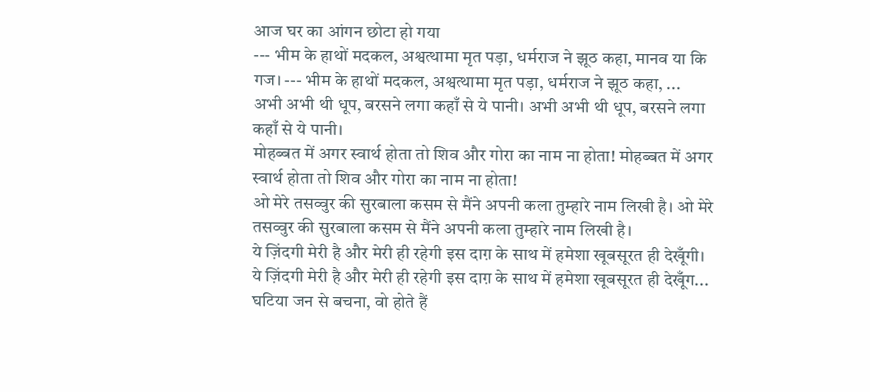आज घर का आंगन छोटा हो गया
--- भीम के हाथों मदकल, अश्वत्थामा मृत पड़ा, धर्मराज ने झूठ कहा, मानव या कि गज। --- भीम के हाथों मदकल, अश्वत्थामा मृत पड़ा, धर्मराज ने झूठ कहा, ...
अभी अभी थी धूप, बरसने लगा कहाँ से ये पानी। अभी अभी थी धूप, बरसने लगा कहाँ से ये पानी।
मोहब्बत में अगर स्वार्थ होता तो शिव और गोरा का नाम ना होता! मोहब्बत में अगर स्वार्थ होता तो शिव और गोरा का नाम ना होता!
ओ मेरे तसव्वुर की सुरबाला कसम से मैंने अपनी कला तुम्हारे नाम लिखी है। ओ मेरे तसव्वुर की सुरबाला कसम से मैंने अपनी कला तुम्हारे नाम लिखी है।
ये ज़िंदगी मेरी है और मेरी ही रहेगी इस दाग़ के साथ में हमेशा खूबसूरत ही देखूँगी। ये ज़िंदगी मेरी है और मेरी ही रहेगी इस दाग़ के साथ में हमेशा खूबसूरत ही देखूँग...
घटिया जन से बचना, वो होते हैं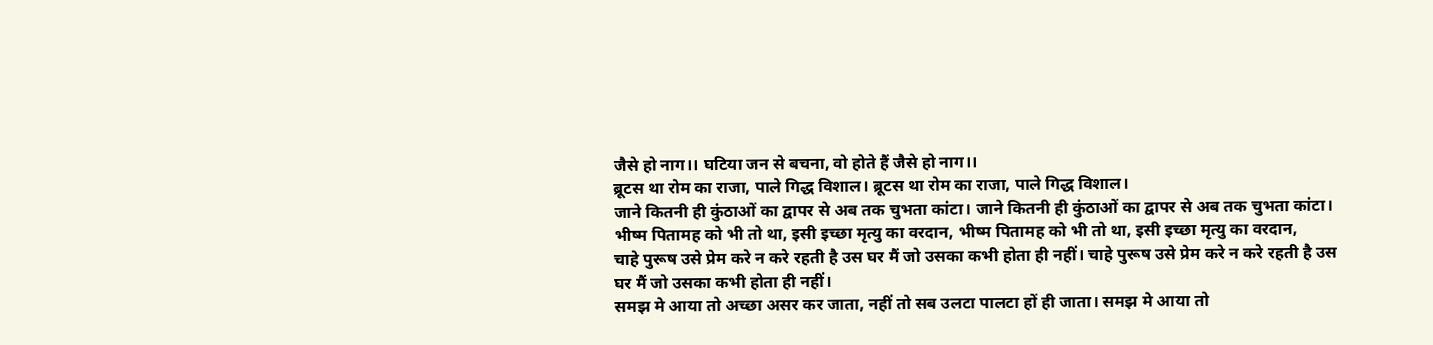जैसे हो नाग।। घटिया जन से बचना, वो होते हैं जैसे हो नाग।।
ब्रूटस था रोम का राजा, पाले गिद्ध विशाल। ब्रूटस था रोम का राजा, पाले गिद्ध विशाल।
जाने कितनी ही कुंठाओं का द्वापर से अब तक चुभता कांटा। जाने कितनी ही कुंठाओं का द्वापर से अब तक चुभता कांटा।
भीष्म पितामह को भी तो था, इसी इच्छा मृत्यु का वरदान, भीष्म पितामह को भी तो था, इसी इच्छा मृत्यु का वरदान,
चाहे पुरूष उसे प्रेम करे न करे रहती है उस घर मैं जो उसका कभी होता ही नहीं। चाहे पुरूष उसे प्रेम करे न करे रहती है उस घर मैं जो उसका कभी होता ही नहीं।
समझ मे आया तो अच्छा असर कर जाता, नहीं तो सब उलटा पालटा हों ही जाता। समझ मे आया तो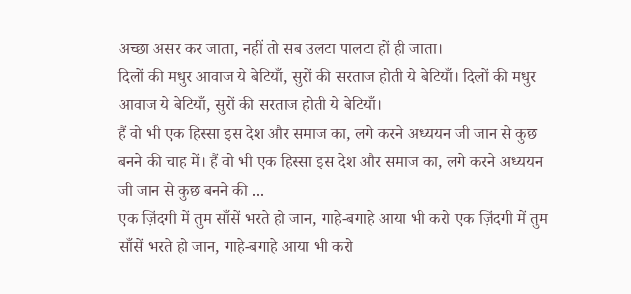अच्छा असर कर जाता, नहीं तो सब उलटा पालटा हों ही जाता।
दिलों की मधुर आवाज ये बेटियाँ, सुरों की सरताज होती ये बेटियाँ। दिलों की मधुर आवाज ये बेटियाँ, सुरों की सरताज होती ये बेटियाँ।
हैं वो भी एक हिस्सा इस देश और समाज का, लगे करने अध्ययन जी जान से कुछ बनने की चाह में। हैं वो भी एक हिस्सा इस देश और समाज का, लगे करने अध्ययन जी जान से कुछ बनने की ...
एक ज़िंदगी में तुम साँसें भरते हो जान, गाहे-बगाहे आया भी करो एक ज़िंदगी में तुम साँसें भरते हो जान, गाहे-बगाहे आया भी करो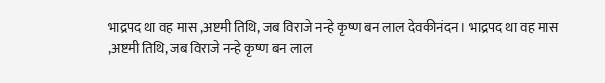भाद्रपद था वह मास ,अष्टमी तिथि, जब विराजे नन्हे कृष्ण बन लाल देवकीनंदन। भाद्रपद था वह मास ,अष्टमी तिथि, जब विराजे नन्हे कृष्ण बन लाल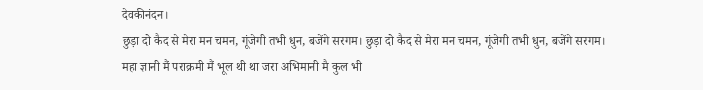देवकीनंदन।
छुड़ा दो कैद से मेरा मन चमन, गूंजेगी तभी धुन, बजेंगे सरगम। छुड़ा दो कैद से मेरा मन चमन, गूंजेगी तभी धुन, बजेंगे सरगम।
महा ज्ञानी मैं पराक्रमी मैं भूल थी था जरा अभिमानी मै कुल भी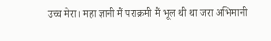उच्च मेरा। महा ज्ञानी मैं पराक्रमी मैं भूल थी था जरा अभिमानी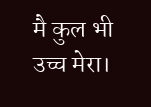मै कुल भी उच्च मेरा।